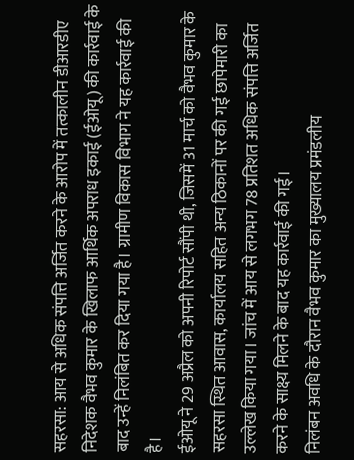सहरसा: आय से अधिक संपत्ति अर्जित करने के आरोप में तत्कालीन डीआरडीए निदेशक वैभव कुमार के खिलाफ आर्थिक अपराध इकाई (ईओयू) की कार्रवाई के बाद उन्हें निलंबित कर दिया गया है। ग्रामीण विकास विभाग ने यह कार्रवाई की है।
ईओयू ने 29 अप्रैल को अपनी रिपोर्ट सौंपी थी, जिसमें 31 मार्च को वैभव कुमार के सहरसा स्थित आवास, कार्यालय सहित अन्य ठिकानों पर की गई छापेमारी का उल्लेख किया गया। जांच में आय से लगभग 78 प्रतिशत अधिक संपत्ति अर्जित करने के साक्ष्य मिलने के बाद यह कार्रवाई की गई।
निलंबन अवधि के दौरान वैभव कुमार का मुख्यालय प्रमंडलीय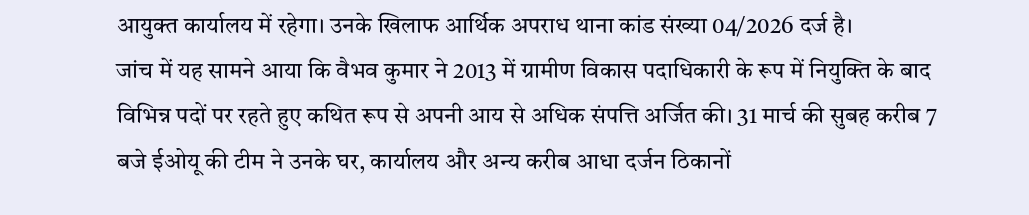आयुक्त कार्यालय में रहेगा। उनके खिलाफ आर्थिक अपराध थाना कांड संख्या 04/2026 दर्ज है।
जांच में यह सामने आया कि वैभव कुमार ने 2013 में ग्रामीण विकास पदाधिकारी के रूप में नियुक्ति के बाद विभिन्न पदों पर रहते हुए कथित रूप से अपनी आय से अधिक संपत्ति अर्जित की। 31 मार्च की सुबह करीब 7 बजे ईओयू की टीम ने उनके घर, कार्यालय और अन्य करीब आधा दर्जन ठिकानों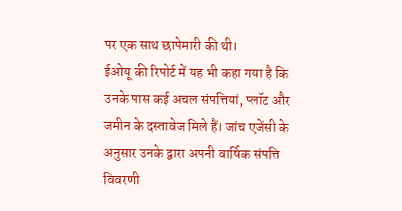पर एक साथ छापेमारी की थी।
ईओयू की रिपोर्ट में यह भी कहा गया है कि उनके पास कई अचल संपत्तियां, प्लॉट और जमीन के दस्तावेज मिले हैं। जांच एजेंसी के अनुसार उनके द्वारा अपनी वार्षिक संपत्ति विवरणी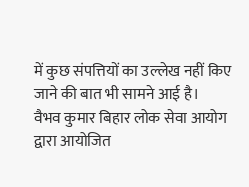में कुछ संपत्तियों का उल्लेख नहीं किए जाने की बात भी सामने आई है।
वैभव कुमार बिहार लोक सेवा आयोग द्वारा आयोजित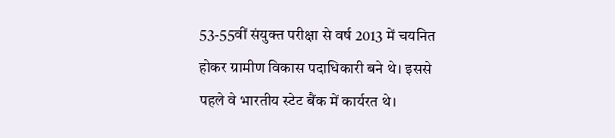53-55वीं संयुक्त परीक्षा से वर्ष 2013 में चयनित होकर ग्रामीण विकास पदाधिकारी बने थे। इससे पहले वे भारतीय स्टेट बैंक में कार्यरत थे।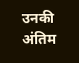उनकी अंतिम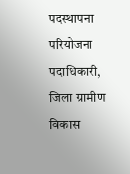पदस्थापना परियोजना पदाधिकारी, जिला ग्रामीण विकास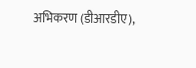अभिकरण (डीआरडीए),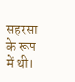सहरसा के रूप में थी।